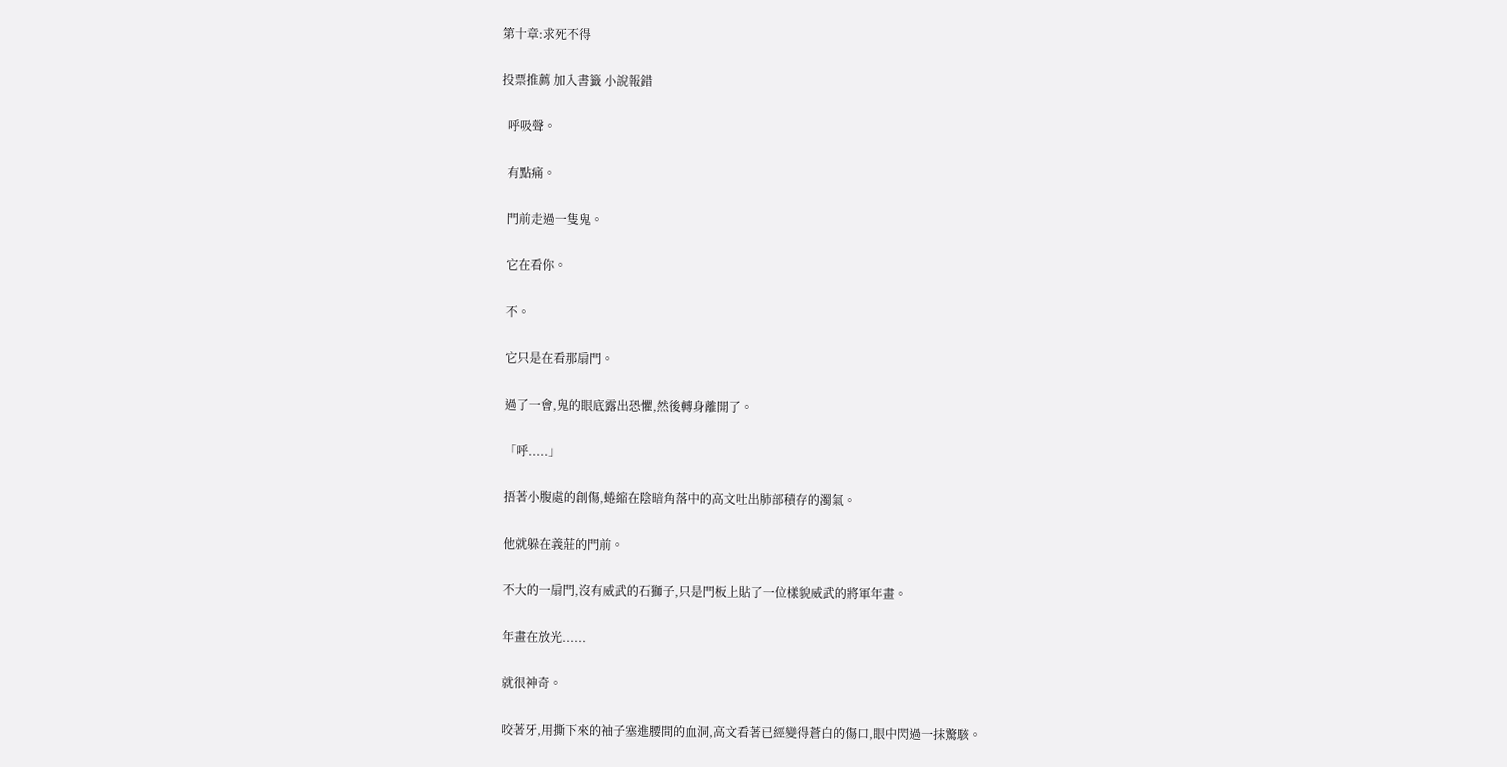第十章:求死不得

投票推薦 加入書籤 小說報錯

  呼吸聲。

  有點痛。

  門前走過一隻鬼。

  它在看你。

  不。

  它只是在看那扇門。

  過了一會,鬼的眼底露出恐懼,然後轉身離開了。

  「呼.....」

  捂著小腹處的創傷,蜷縮在陰暗角落中的高文吐出肺部積存的濁氣。

  他就躲在義莊的門前。

  不大的一扇門,沒有威武的石獅子,只是門板上貼了一位樣貌威武的將軍年畫。

  年畫在放光......

  就很神奇。

  咬著牙,用撕下來的袖子塞進腰間的血洞,高文看著已經變得蒼白的傷口,眼中閃過一抹驚駭。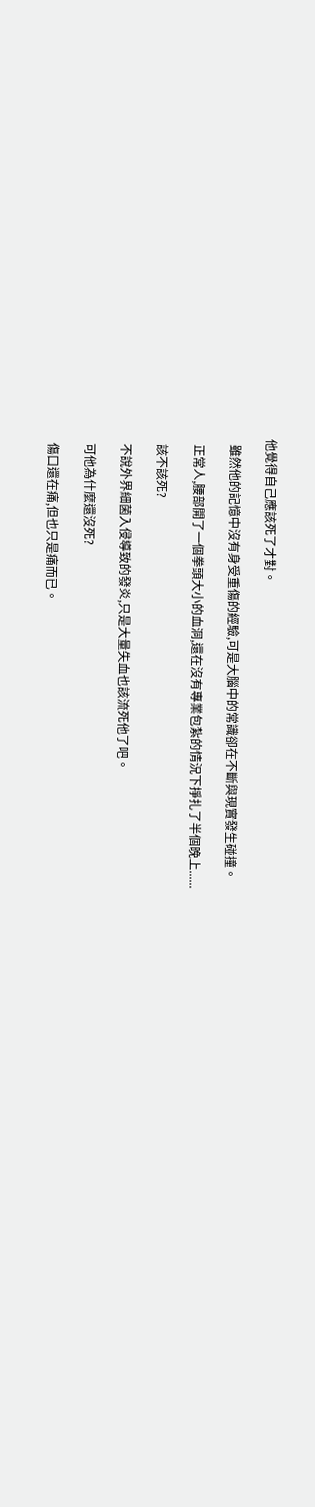他覺得自己應該死了才對。

  雖然他的記憶中沒有身受重傷的經驗,可是大腦中的常識卻在不斷與現實發生碰撞。

  正常人,腰部開了一個拳頭大小的血洞,還在沒有專業包紮的情況下掙扎了半個晚上......

  該不該死?

  不說外界細菌入侵導致的發炎,只是大量失血也該流死他了吧。

  可他為什麼還沒死?

  傷口還在痛,但也只是痛而已。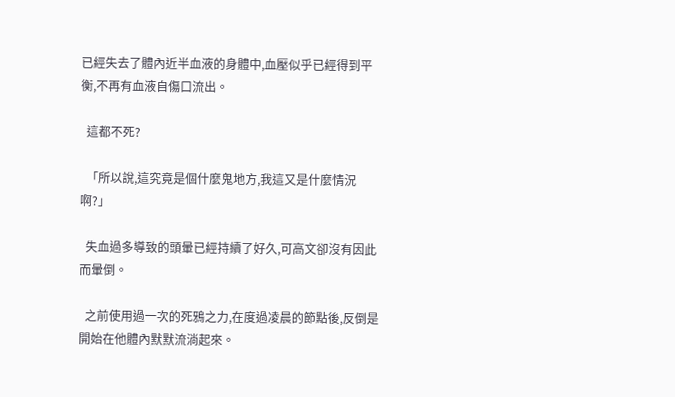已經失去了體內近半血液的身體中,血壓似乎已經得到平衡,不再有血液自傷口流出。

  這都不死?

  「所以說,這究竟是個什麼鬼地方,我這又是什麼情況啊?」

  失血過多導致的頭暈已經持續了好久,可高文卻沒有因此而暈倒。

  之前使用過一次的死鴉之力,在度過凌晨的節點後,反倒是開始在他體內默默流淌起來。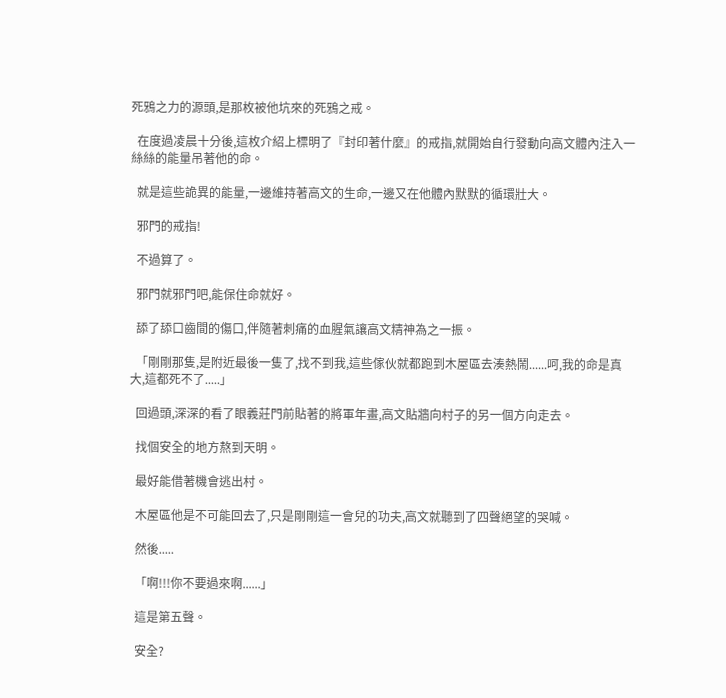死鴉之力的源頭,是那枚被他坑來的死鴉之戒。

  在度過凌晨十分後,這枚介紹上標明了『封印著什麼』的戒指,就開始自行發動向高文體內注入一絲絲的能量吊著他的命。

  就是這些詭異的能量,一邊維持著高文的生命,一邊又在他體內默默的循環壯大。

  邪門的戒指!

  不過算了。

  邪門就邪門吧,能保住命就好。

  舔了舔口齒間的傷口,伴隨著刺痛的血腥氣讓高文精神為之一振。

  「剛剛那隻,是附近最後一隻了,找不到我,這些傢伙就都跑到木屋區去湊熱鬧......呵,我的命是真大,這都死不了.....」

  回過頭,深深的看了眼義莊門前貼著的將軍年畫,高文貼牆向村子的另一個方向走去。

  找個安全的地方熬到天明。

  最好能借著機會逃出村。

  木屋區他是不可能回去了,只是剛剛這一會兒的功夫,高文就聽到了四聲絕望的哭喊。

  然後.....

  「啊!!!你不要過來啊......」

  這是第五聲。

  安全?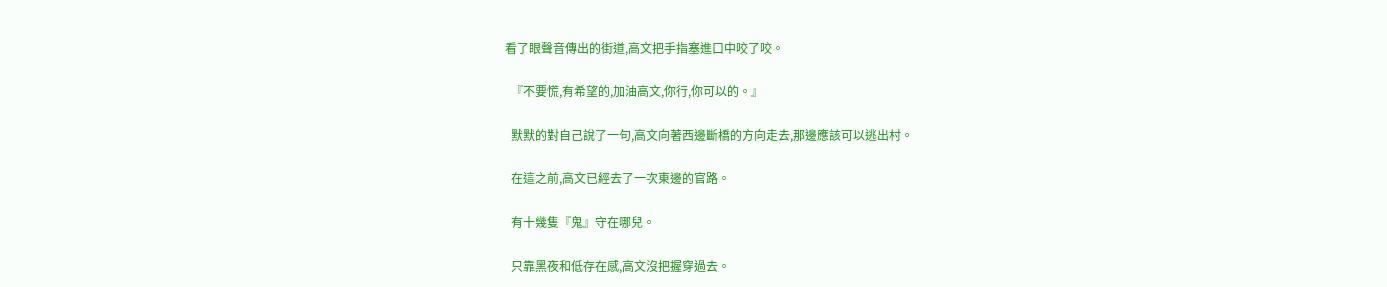看了眼聲音傳出的街道,高文把手指塞進口中咬了咬。

  『不要慌,有希望的,加油高文,你行,你可以的。』

  默默的對自己說了一句,高文向著西邊斷橋的方向走去,那邊應該可以逃出村。

  在這之前,高文已經去了一次東邊的官路。

  有十幾隻『鬼』守在哪兒。

  只靠黑夜和低存在感,高文沒把握穿過去。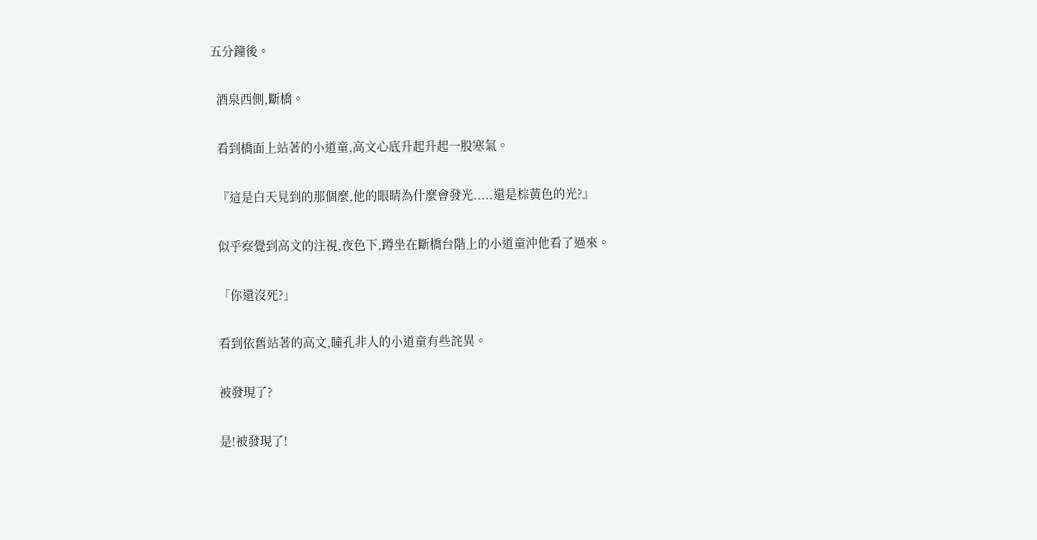五分鐘後。

  酒泉西側,斷橋。

  看到橋面上站著的小道童,高文心底升起升起一股寒氣。

  『這是白天見到的那個麼,他的眼睛為什麼會發光.....還是棕黃色的光?』

  似乎察覺到高文的注視,夜色下,蹲坐在斷橋台階上的小道童沖他看了過來。

  「你還沒死?」

  看到依舊站著的高文,瞳孔非人的小道童有些詫異。

  被發現了?

  是!被發現了!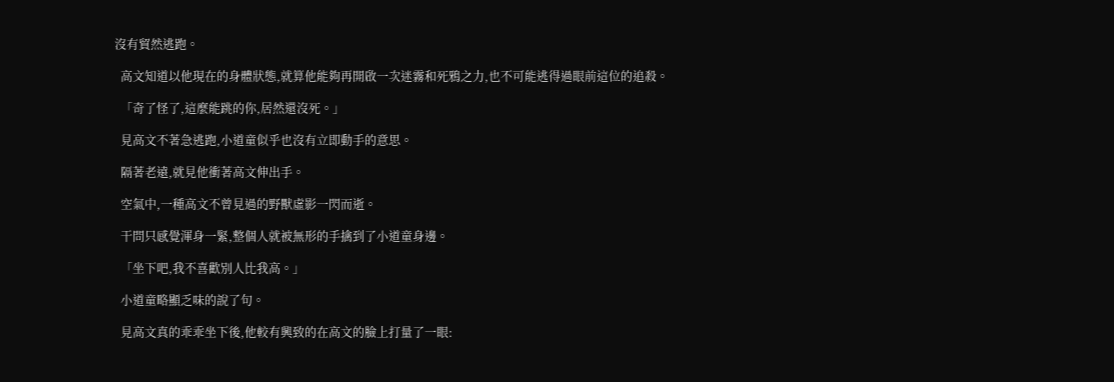沒有貿然逃跑。

  高文知道以他現在的身體狀態,就算他能夠再開啟一次迷霧和死鴉之力,也不可能逃得過眼前這位的追殺。

  「奇了怪了,這麼能跳的你,居然還沒死。」

  見高文不著急逃跑,小道童似乎也沒有立即動手的意思。

  隔著老遠,就見他衝著高文伸出手。

  空氣中,一種高文不曾見過的野獸虛影一閃而逝。

  干問只感覺渾身一緊,整個人就被無形的手擒到了小道童身邊。

  「坐下吧,我不喜歡別人比我高。」

  小道童略顯乏味的說了句。

  見高文真的乖乖坐下後,他較有興致的在高文的臉上打量了一眼: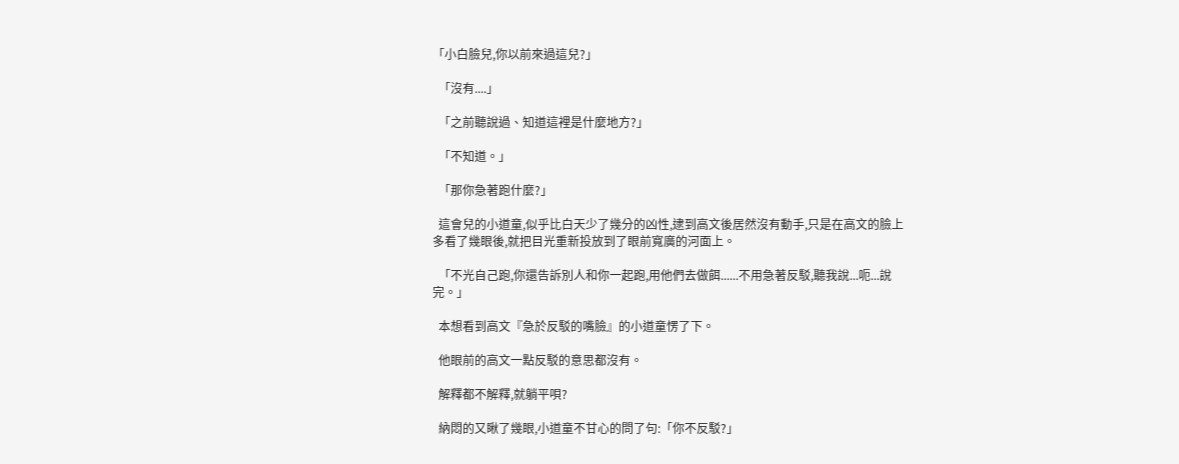「小白臉兒,你以前來過這兒?」

  「沒有....」

  「之前聽說過、知道這裡是什麼地方?」

  「不知道。」

  「那你急著跑什麼?」

  這會兒的小道童,似乎比白天少了幾分的凶性,逮到高文後居然沒有動手,只是在高文的臉上多看了幾眼後,就把目光重新投放到了眼前寬廣的河面上。

  「不光自己跑,你還告訴別人和你一起跑,用他們去做餌......不用急著反駁,聽我說...呃...說完。」

  本想看到高文『急於反駁的嘴臉』的小道童愣了下。

  他眼前的高文一點反駁的意思都沒有。

  解釋都不解釋,就躺平唄?

  納悶的又瞅了幾眼,小道童不甘心的問了句:「你不反駁?」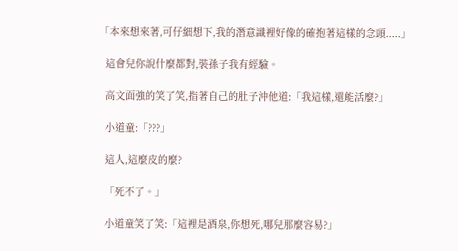「本來想來著,可仔細想下,我的潛意識裡好像的確抱著這樣的念頭.....」

  這會兒你說什麼都對,裝孫子我有經驗。

  高文面強的笑了笑,指著自己的肚子沖他道:「我這樣,還能活麼?」

  小道童:「???」

  這人,這麼皮的麼?

  「死不了。」

  小道童笑了笑:「這裡是酒泉,你想死,哪兒那麼容易?」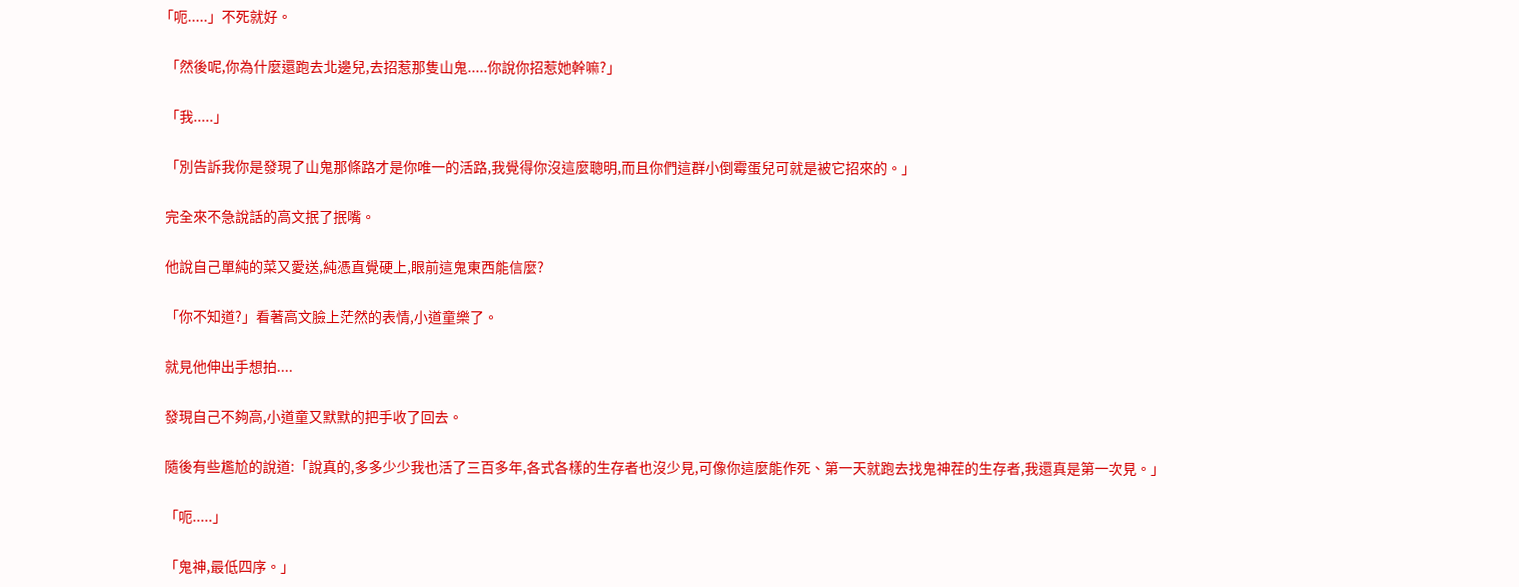「呃.....」不死就好。

  「然後呢,你為什麼還跑去北邊兒,去招惹那隻山鬼.....你說你招惹她幹嘛?」

  「我.....」

  「別告訴我你是發現了山鬼那條路才是你唯一的活路,我覺得你沒這麼聰明,而且你們這群小倒霉蛋兒可就是被它招來的。」

  完全來不急說話的高文抿了抿嘴。

  他說自己單純的菜又愛送,純憑直覺硬上,眼前這鬼東西能信麼?

  「你不知道?」看著高文臉上茫然的表情,小道童樂了。

  就見他伸出手想拍....

  發現自己不夠高,小道童又默默的把手收了回去。

  隨後有些尷尬的說道:「說真的,多多少少我也活了三百多年,各式各樣的生存者也沒少見,可像你這麼能作死、第一天就跑去找鬼神茬的生存者,我還真是第一次見。」

  「呃.....」

  「鬼神,最低四序。」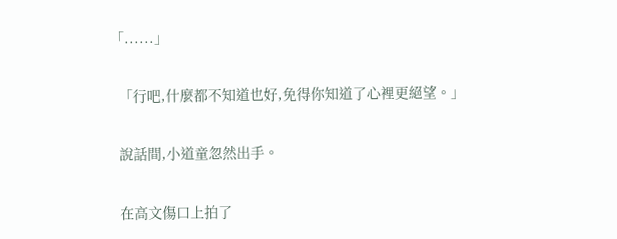「......」

  「行吧,什麼都不知道也好,免得你知道了心裡更絕望。」

  說話間,小道童忽然出手。

  在高文傷口上拍了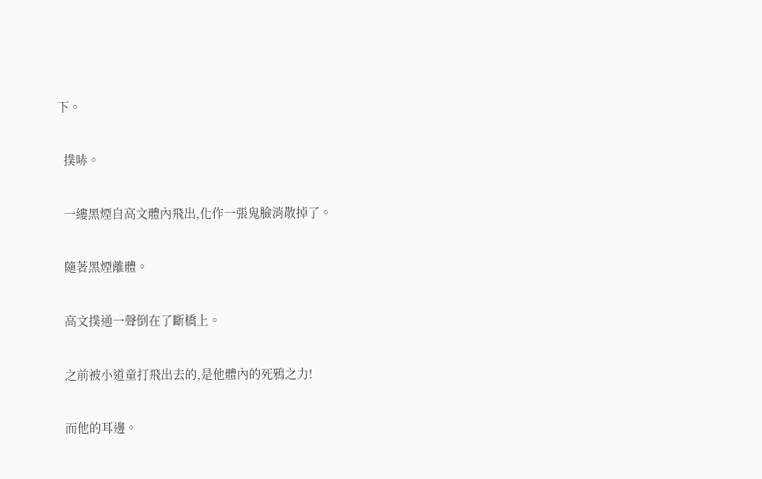下。

  撲哧。

  一縷黑煙自高文體內飛出,化作一張鬼臉消散掉了。

  隨著黑煙離體。

  高文撲通一聲倒在了斷橋上。

  之前被小道童打飛出去的,是他體內的死鴉之力!

  而他的耳邊。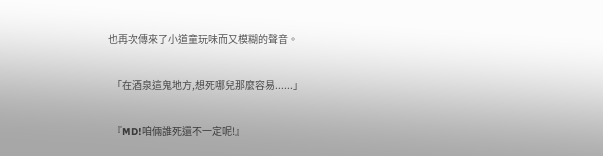也再次傳來了小道童玩味而又模糊的聲音。

  「在酒泉這鬼地方,想死哪兒那麼容易......」

  『MD!咱倆誰死還不一定呢!』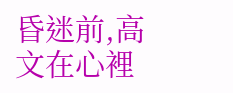昏迷前,高文在心裡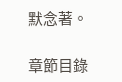默念著。

章節目錄